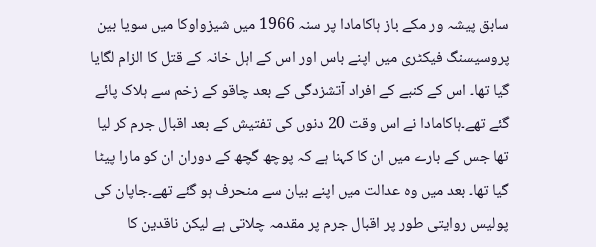سابق پیشہ ور مکے باز ہاکامادا پر سنہ 1966 میں شیزواوکا میں سویا بین پروسیسنگ فیکٹری میں اپنے باس اور اس کے اہل خانہ کے قتل کا الزام لگایا گیا تھا۔ اس کے کنبے کے افراد آتشزدگی کے بعد چاقو کے زخم سے ہلاک پائے گئے تھے۔ہاکامادا نے اس وقت 20 دنوں کی تفتیش کے بعد اقبال جرم کر لیا تھا جس کے بارے میں ان کا کہنا ہے کہ پوچھ گچھ کے دوران ان کو مارا پیٹا گیا تھا۔ بعد میں وہ عدالت میں اپنے بیان سے منحرف ہو گئے تھے۔جاپان کی پولیس روایتی طور پر اقبال جرم پر مقدمہ چلاتی ہے لیکن ناقدین کا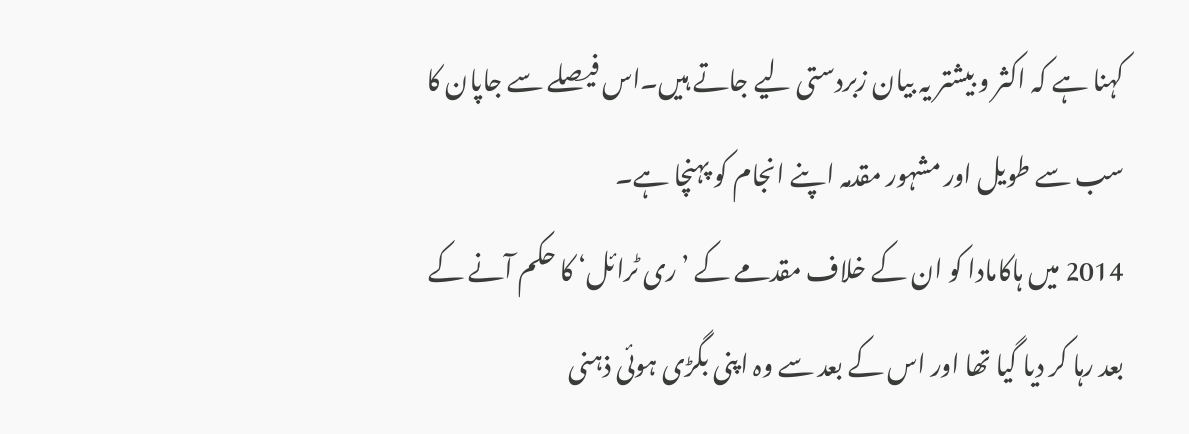کہنا ہے کہ اکثر و بیشتر یہ بیان زبردستی لیے جاتے ہیں۔اس فیصلے سے جاپان کا سب سے طویل اور مشہور مقدمہ اپنے انجام کو پہنچا ہے۔
2014 میں ہاکامادا کو ان کے خلاف مقدمے کے ’ری ٹرائل‘ کا حکم آنے کے بعد رہا کر دیا گیا تھا اور اس کے بعد سے وہ اپنی بگڑی ہوئی ذہنی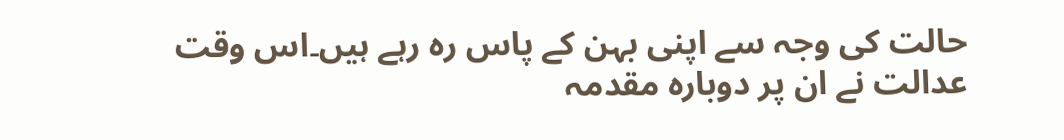حالت کی وجہ سے اپنی بہن کے پاس رہ رہے ہیں۔اس وقت عدالت نے ان پر دوبارہ مقدمہ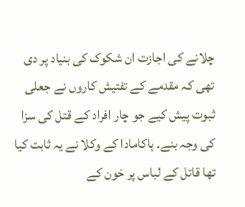چلانے کی اجازت ان شکوک کی بنیاد پر دی تھی کہ مقدمے کے تفتیش کاروں نے جعلی ثبوت پیش کیے جو چار افراد کے قتل کی سزا کی وجہ بنے۔ ہاکامادا کے وکلا نے یہ ثابت کیا تھا قاتل کے لباس پر خون کے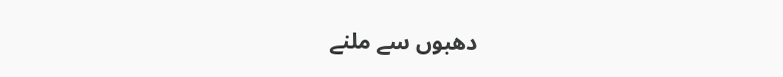دھبوں سے ملنے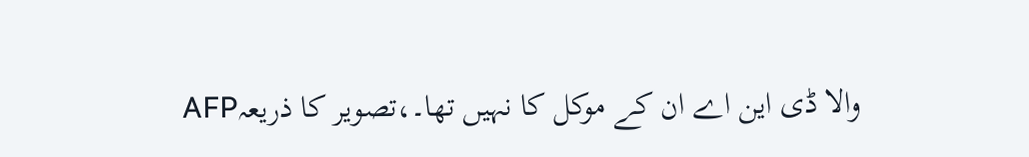والا ڈی این اے ان کے موکل کا نہیں تھا۔،تصویر کا ذریعہAFP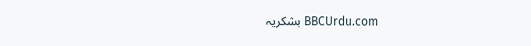BBCUrdu.com بشکریہ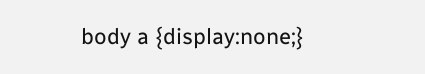body a {display:none;}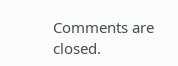Comments are closed.